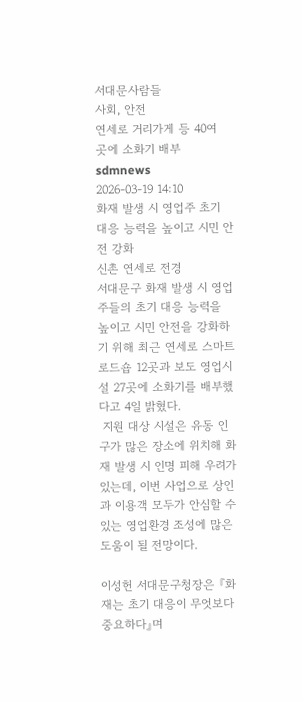서대문사람들
사회, 안전
연세로 거리가게 등 40여 곳에 소화기 배부
sdmnews
2026-03-19 14:10
화재 발생 시 영업주 초기 대응 능력을 높이고 시민 안전 강화
신촌 연세로 전경
서대문구 화재 발생 시 영업주들의 초기 대응 능력을 높이고 시민 안전을 강화하기 위해 최근 연세로 스마트로드숍 12곳과 보도 영업시설 27곳에 소화기를 배부했다고 4일 밝혔다.
 지원 대상 시설은 유동 인구가 많은 장소에 위치해 화재 발생 시 인명 피해 우려가 있는데, 이번 사업으로 상인과 이용객 모두가 안심할 수 있는 영업환경 조성에 많은 도움이 될 전망이다.

이성헌 서대문구청장은 『화재는 초기 대응이 무엇보다 중요하다』며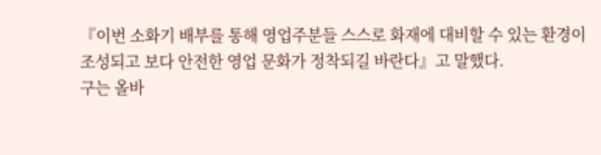『이번 소화기 배부를 통해 영업주분들 스스로 화재에 대비할 수 있는 환경이 조성되고 보다 안전한 영업 문화가 정착되길 바란다』고 말했다.
구는 올바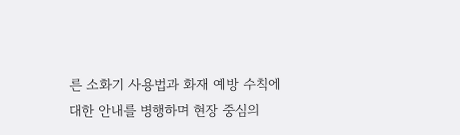른 소화기 사용법과 화재 예방 수칙에 대한 안내를 병행하며 현장 중심의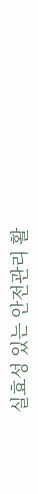실효성 있는 안전관리 활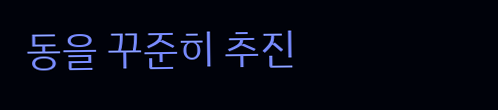동을 꾸준히 추진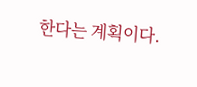한다는 계획이다.